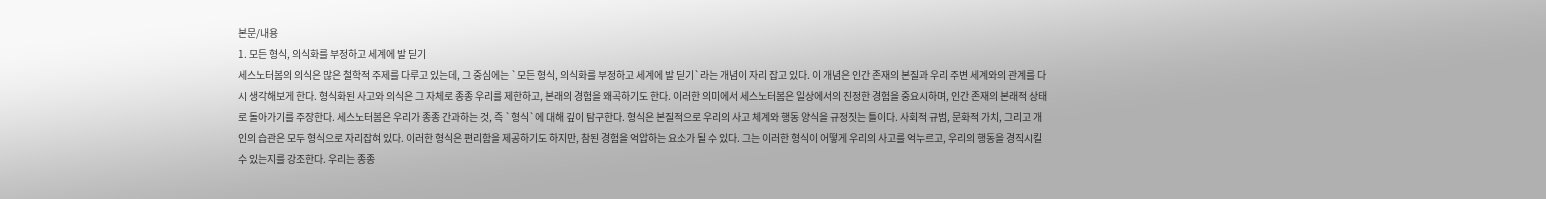본문/내용
1. 모든 형식, 의식화를 부정하고 세계에 발 딛기
세스노터봄의 의식은 많은 철학적 주제를 다루고 있는데, 그 중심에는 `모든 형식, 의식화를 부정하고 세계에 발 딛기`라는 개념이 자리 잡고 있다. 이 개념은 인간 존재의 본질과 우리 주변 세계와의 관계를 다시 생각해보게 한다. 형식화된 사고와 의식은 그 자체로 종종 우리를 제한하고, 본래의 경험을 왜곡하기도 한다. 이러한 의미에서 세스노터봄은 일상에서의 진정한 경험을 중요시하며, 인간 존재의 본래적 상태로 돌아가기를 주장한다. 세스노터봄은 우리가 종종 간과하는 것, 즉 `형식`에 대해 깊이 탐구한다. 형식은 본질적으로 우리의 사고 체계와 행동 양식을 규정짓는 틀이다. 사회적 규범, 문화적 가치, 그리고 개인의 습관은 모두 형식으로 자리잡혀 있다. 이러한 형식은 편리함을 제공하기도 하지만, 참된 경험을 억압하는 요소가 될 수 있다. 그는 이러한 형식이 어떻게 우리의 사고를 억누르고, 우리의 행동을 경직시킬 수 있는지를 강조한다. 우리는 종종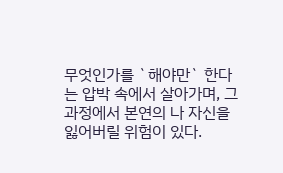무엇인가를 `해야만` 한다는 압박 속에서 살아가며, 그 과정에서 본연의 나 자신을 잃어버릴 위험이 있다.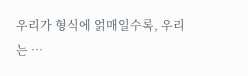우리가 형식에 얽매일수록, 우리는 …